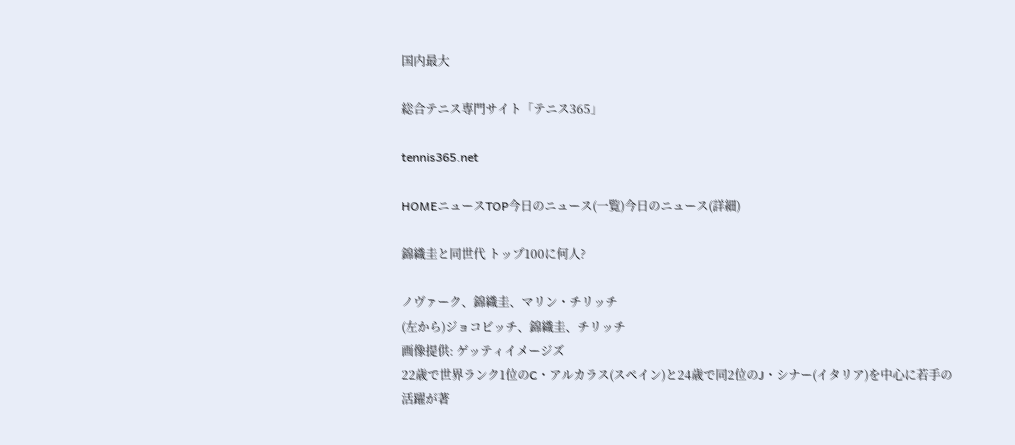国内最大

総合テニス専門サイト「テニス365」

tennis365.net

HOMEニュースTOP今日のニュース(一覧)今日のニュース(詳細)

錦織圭と同世代 トップ100に何人?

ノヴァーク、錦織圭、マリン・チリッチ
(左から)ジョコビッチ、錦織圭、チリッチ
画像提供: ゲッティイメージズ
22歳で世界ランク1位のC・アルカラス(スペイン)と24歳で同2位のJ・シナー(イタリア)を中心に若手の活躍が著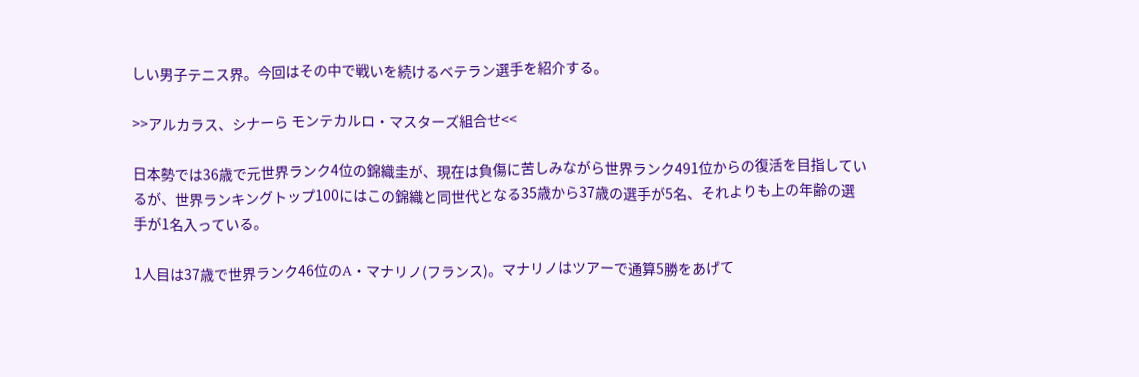しい男子テニス界。今回はその中で戦いを続けるベテラン選手を紹介する。

>>アルカラス、シナーら モンテカルロ・マスターズ組合せ<<

日本勢では36歳で元世界ランク4位の錦織圭が、現在は負傷に苦しみながら世界ランク491位からの復活を目指しているが、世界ランキングトップ100にはこの錦織と同世代となる35歳から37歳の選手が5名、それよりも上の年齢の選手が1名入っている。

1人目は37歳で世界ランク46位のA・マナリノ(フランス)。マナリノはツアーで通算5勝をあげて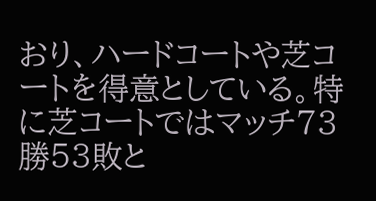おり、ハードコートや芝コートを得意としている。特に芝コートではマッチ73勝53敗と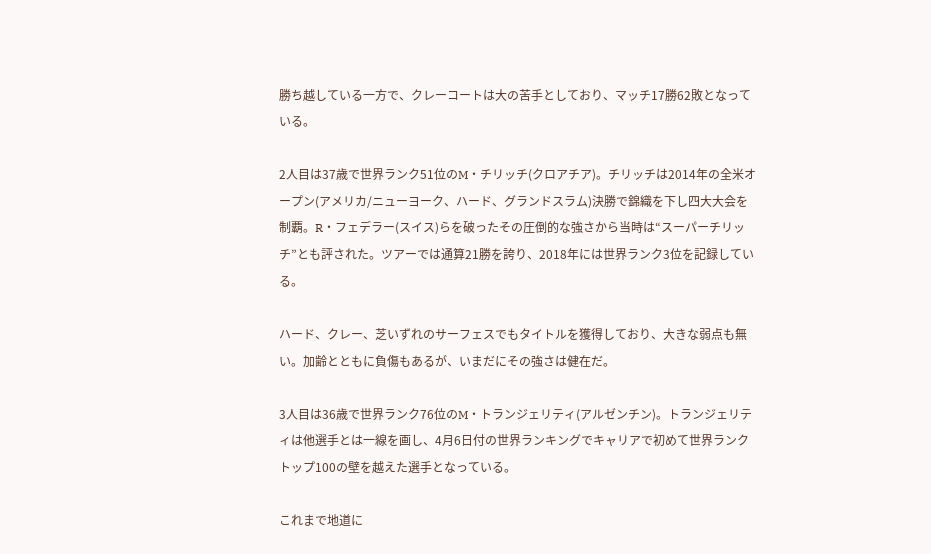勝ち越している一方で、クレーコートは大の苦手としており、マッチ17勝62敗となっている。

2人目は37歳で世界ランク51位のM・チリッチ(クロアチア)。チリッチは2014年の全米オープン(アメリカ/ニューヨーク、ハード、グランドスラム)決勝で錦織を下し四大大会を制覇。R・フェデラー(スイス)らを破ったその圧倒的な強さから当時は“スーパーチリッチ”とも評された。ツアーでは通算21勝を誇り、2018年には世界ランク3位を記録している。

ハード、クレー、芝いずれのサーフェスでもタイトルを獲得しており、大きな弱点も無い。加齢とともに負傷もあるが、いまだにその強さは健在だ。

3人目は36歳で世界ランク76位のM・トランジェリティ(アルゼンチン)。トランジェリティは他選手とは一線を画し、4月6日付の世界ランキングでキャリアで初めて世界ランクトップ100の壁を越えた選手となっている。

これまで地道に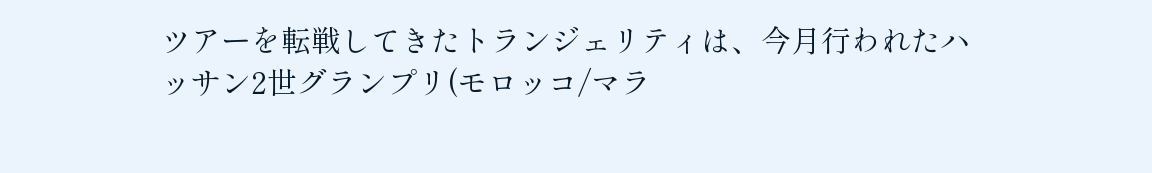ツアーを転戦してきたトランジェリティは、今月行われたハッサン2世グランプリ(モロッコ/マラ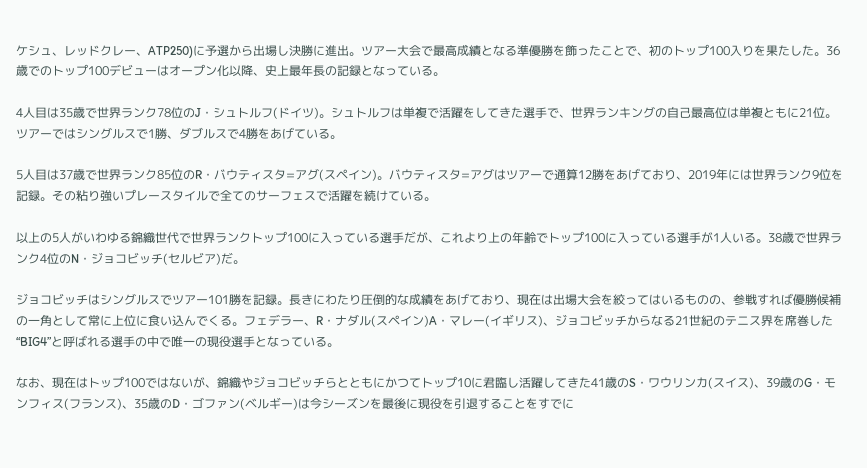ケシュ、レッドクレー、ATP250)に予選から出場し決勝に進出。ツアー大会で最高成績となる準優勝を飾ったことで、初のトップ100入りを果たした。36歳でのトップ100デビューはオープン化以降、史上最年長の記録となっている。

4人目は35歳で世界ランク78位のJ・シュトルフ(ドイツ)。シュトルフは単複で活躍をしてきた選手で、世界ランキングの自己最高位は単複ともに21位。ツアーではシングルスで1勝、ダブルスで4勝をあげている。

5人目は37歳で世界ランク85位のR・バウティスタ=アグ(スペイン)。バウティスタ=アグはツアーで通算12勝をあげており、2019年には世界ランク9位を記録。その粘り強いプレースタイルで全てのサーフェスで活躍を続けている。

以上の5人がいわゆる錦織世代で世界ランクトップ100に入っている選手だが、これより上の年齢でトップ100に入っている選手が1人いる。38歳で世界ランク4位のN・ジョコビッチ(セルビア)だ。

ジョコビッチはシングルスでツアー101勝を記録。長きにわたり圧倒的な成績をあげており、現在は出場大会を絞ってはいるものの、参戦すれば優勝候補の一角として常に上位に食い込んでくる。フェデラー、R・ナダル(スペイン)A・マレー(イギリス)、ジョコビッチからなる21世紀のテニス界を席巻した“BIG4”と呼ばれる選手の中で唯一の現役選手となっている。

なお、現在はトップ100ではないが、錦織やジョコビッチらとともにかつてトップ10に君臨し活躍してきた41歳のS・ワウリンカ(スイス)、39歳のG・モンフィス(フランス)、35歳のD・ゴファン(ベルギー)は今シーズンを最後に現役を引退することをすでに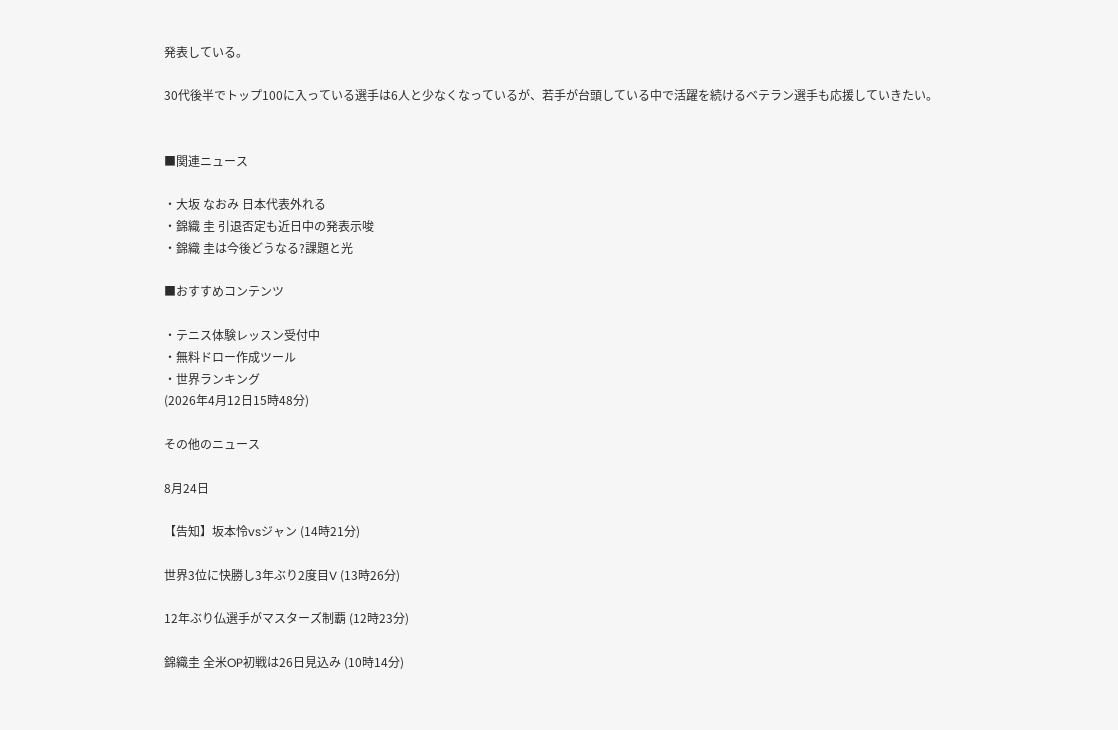発表している。

30代後半でトップ100に入っている選手は6人と少なくなっているが、若手が台頭している中で活躍を続けるベテラン選手も応援していきたい。


■関連ニュース

・大坂 なおみ 日本代表外れる
・錦織 圭 引退否定も近日中の発表示唆
・錦織 圭は今後どうなる?課題と光

■おすすめコンテンツ

・テニス体験レッスン受付中
・無料ドロー作成ツール
・世界ランキング
(2026年4月12日15時48分)

その他のニュース

8月24日

【告知】坂本怜vsジャン (14時21分)

世界3位に快勝し3年ぶり2度目V (13時26分)

12年ぶり仏選手がマスターズ制覇 (12時23分)

錦織圭 全米OP初戦は26日見込み (10時14分)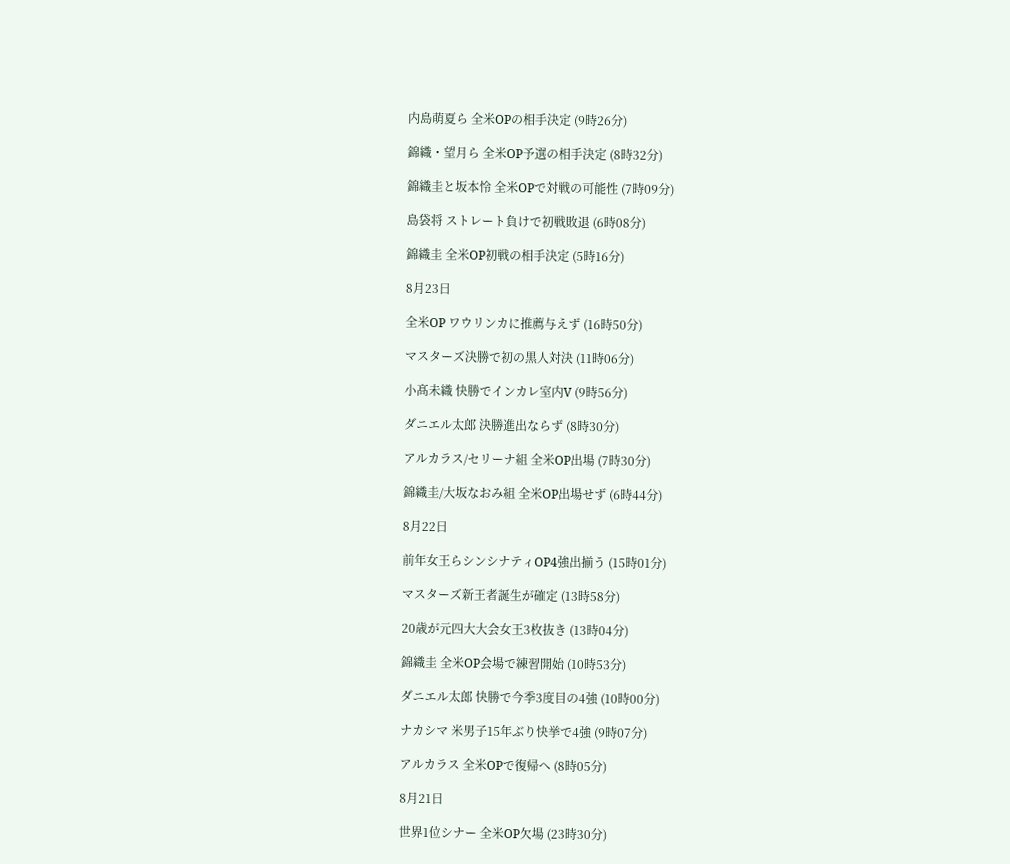内島萌夏ら 全米OPの相手決定 (9時26分)

錦織・望月ら 全米OP予選の相手決定 (8時32分)

錦織圭と坂本怜 全米OPで対戦の可能性 (7時09分)

島袋将 ストレート負けで初戦敗退 (6時08分)

錦織圭 全米OP初戦の相手決定 (5時16分)

8月23日

全米OP ワウリンカに推薦与えず (16時50分)

マスターズ決勝で初の黒人対決 (11時06分)

小髙未織 快勝でインカレ室内V (9時56分)

ダニエル太郎 決勝進出ならず (8時30分)

アルカラス/セリーナ組 全米OP出場 (7時30分)

錦織圭/大坂なおみ組 全米OP出場せず (6時44分)

8月22日

前年女王らシンシナティOP4強出揃う (15時01分)

マスターズ新王者誕生が確定 (13時58分)

20歳が元四大大会女王3枚抜き (13時04分)

錦織圭 全米OP会場で練習開始 (10時53分)

ダニエル太郎 快勝で今季3度目の4強 (10時00分)

ナカシマ 米男子15年ぶり快挙で4強 (9時07分)

アルカラス 全米OPで復帰へ (8時05分)

8月21日

世界1位シナー 全米OP欠場 (23時30分)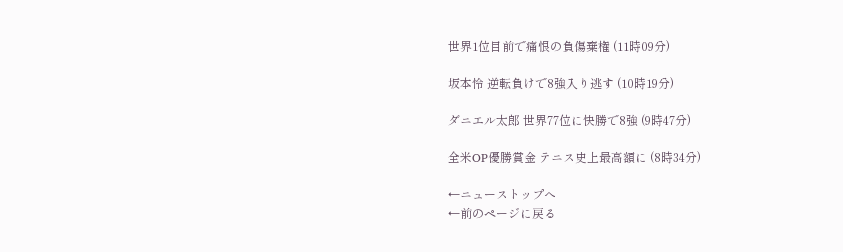世界1位目前で痛恨の負傷棄権 (11時09分)

坂本怜 逆転負けで8強入り逃す (10時19分)

ダニエル太郎 世界77位に快勝で8強 (9時47分)

全米OP優勝賞金 テニス史上最高額に (8時34分)

←ニューストップへ
←前のページに戻る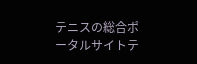テニスの総合ポータルサイトテ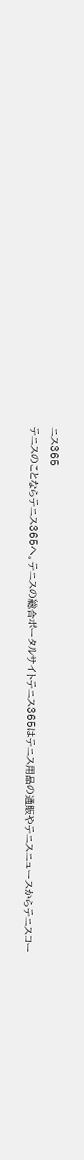ニス365
テニスのことならテニス365へ。テニスの総合ポータルサイトテニス365はテニス用品の通販やテニスニュースからテニスコー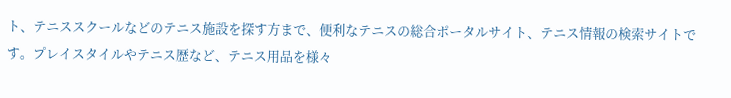ト、テニススクールなどのテニス施設を探す方まで、便利なテニスの総合ポータルサイト、テニス情報の検索サイトです。プレイスタイルやテニス歴など、テニス用品を様々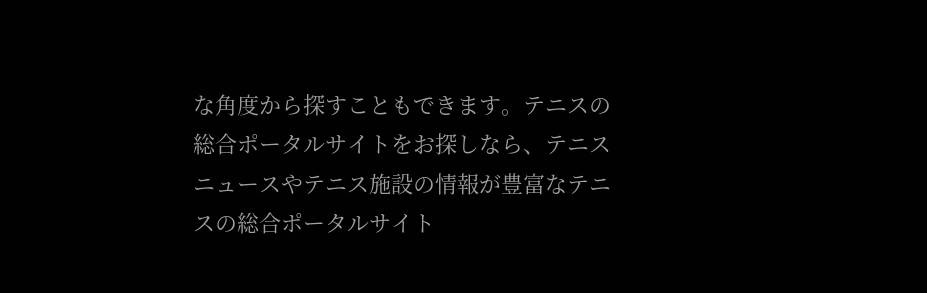な角度から探すこともできます。テニスの総合ポータルサイトをお探しなら、テニスニュースやテニス施設の情報が豊富なテニスの総合ポータルサイト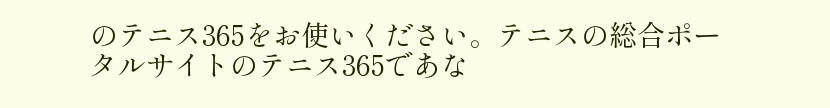のテニス365をお使いください。テニスの総合ポータルサイトのテニス365であな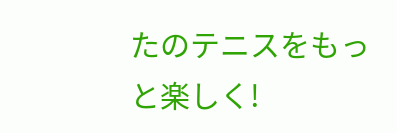たのテニスをもっと楽しく!